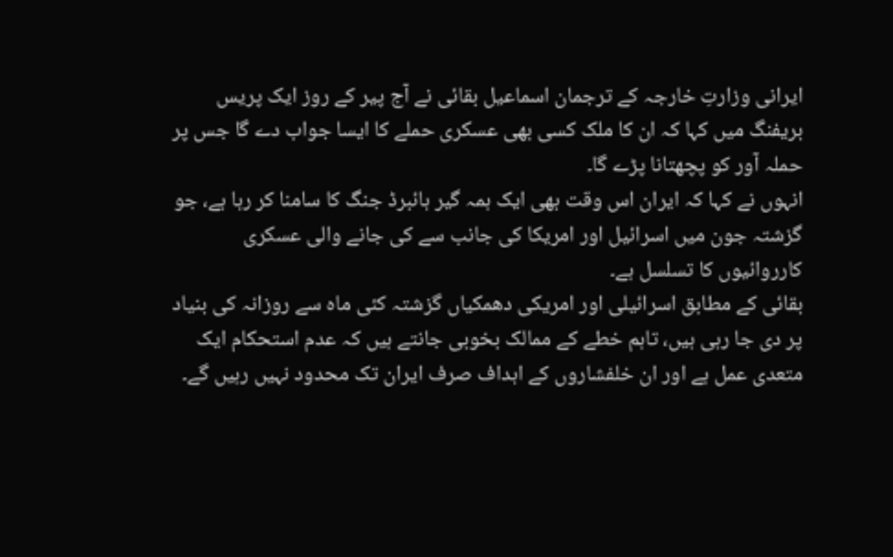ایرانی وزارتِ خارجہ کے ترجمان اسماعیل بقائی نے آج پیر کے روز ایک پریس بریفنگ میں کہا کہ ان کا ملک کسی بھی عسکری حملے کا ایسا جواب دے گا جس پر حملہ آور کو پچھتانا پڑے گا۔
انہوں نے کہا کہ ایران اس وقت بھی ایک ہمہ گیر ہائبرڈ جنگ کا سامنا کر رہا ہے، جو گزشتہ جون میں اسرائیل اور امریکا کی جانب سے کی جانے والی عسکری کارروائیوں کا تسلسل ہے۔
بقائی کے مطابق اسرائیلی اور امریکی دھمکیاں گزشتہ کئی ماہ سے روزانہ کی بنیاد پر دی جا رہی ہیں، تاہم خطے کے ممالک بخوبی جانتے ہیں کہ عدم استحکام ایک متعدی عمل ہے اور ان خلفشاروں کے اہداف صرف ایران تک محدود نہیں رہیں گے۔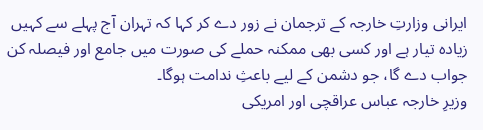ایرانی وزارتِ خارجہ کے ترجمان نے زور دے کر کہا کہ تہران آج پہلے سے کہیں زیادہ تیار ہے اور کسی بھی ممکنہ حملے کی صورت میں جامع اور فیصلہ کن جواب دے گا، جو دشمن کے لیے باعثِ ندامت ہوگا۔
وزیرِ خارجہ عباس عراقچی اور امریکی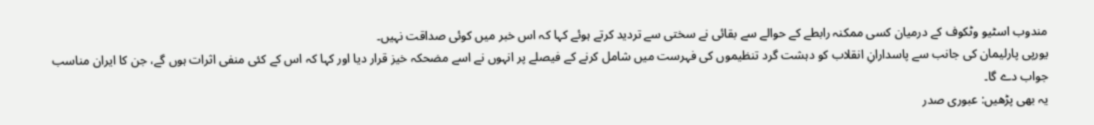مندوب اسٹیو وٹکوف کے درمیان کسی ممکنہ رابطے کے حوالے سے بقائی نے سختی سے تردید کرتے ہوئے کہا کہ اس خبر میں کوئی صداقت نہیں۔
یورپی پارلیمان کی جانب سے پاسدارانِ انقلاب کو دہشت گرد تنظیموں کی فہرست میں شامل کرنے کے فیصلے پر انہوں نے اسے مضحکہ خیز قرار دیا اور کہا کہ اس کے کئی منفی اثرات ہوں گے، جن کا ایران مناسب جواب دے گا۔
یہ بھی پڑھیں: عبوری صدر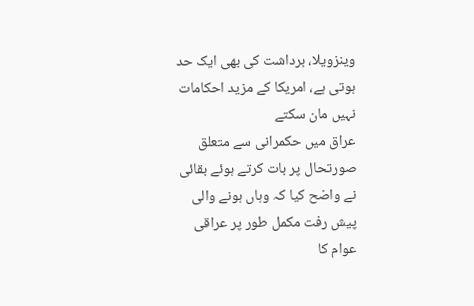وینزویلا، برداشت کی بھی ایک حد ہوتی ہے، امریکا کے مزید احکامات نہیں مان سکتے
عراق میں حکمرانی سے متعلق صورتحال پر بات کرتے ہوئے بقائی نے واضح کیا کہ وہاں ہونے والی پیش رفت مکمل طور پر عراقی عوام کا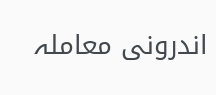اندرونی معاملہ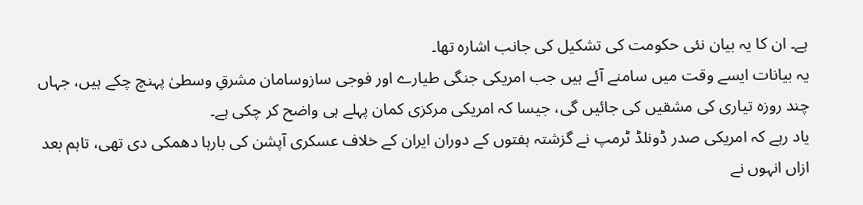ہے۔ ان کا یہ بیان نئی حکومت کی تشکیل کی جانب اشارہ تھا۔
یہ بیانات ایسے وقت میں سامنے آئے ہیں جب امریکی جنگی طیارے اور فوجی سازوسامان مشرقِ وسطیٰ پہنچ چکے ہیں، جہاں چند روزہ تیاری کی مشقیں کی جائیں گی، جیسا کہ امریکی مرکزی کمان پہلے ہی واضح کر چکی ہے۔
یاد رہے کہ امریکی صدر ڈونلڈ ٹرمپ نے گزشتہ ہفتوں کے دوران ایران کے خلاف عسکری آپشن کی بارہا دھمکی دی تھی، تاہم بعد ازاں انہوں نے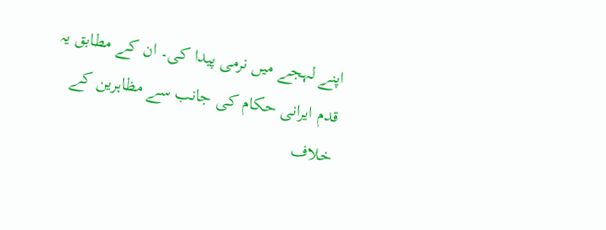اپنے لہجے میں نرمی پیدا کی۔ ان کے مطابق یہ قدم ایرانی حکام کی جانب سے مظاہرین کے خلاف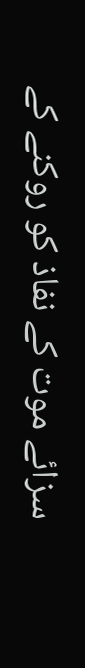سزائے موت کے نفاذ کو روکنے کے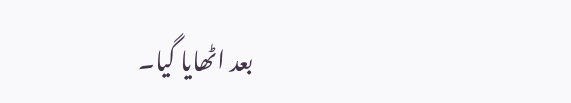بعد اٹھایا گیا۔